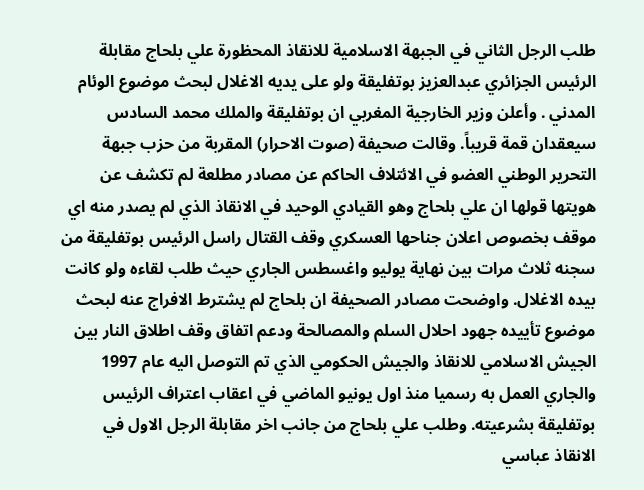طلب الرجل الثاني في الجبهة الاسلامية للانقاذ المحظورة علي بلحاج مقابلة الرئيس الجزائري عبدالعزيز بوتفليقة ولو على يديه الاغلال لبحث موضوع الوئام المدني . وأعلن وزير الخارجية المغربي ان بوتفليقة والملك محمد السادس سيعقدان قمة قريباً. وقالت صحيفة (صوت الاحرار) المقربة من حزب جبهة التحرير الوطني العضو في الائتلاف الحاكم عن مصادر مطلعة لم تكشف عن هويتها قولها ان علي بلحاج وهو القيادي الوحيد في الانقاذ الذي لم يصدر منه اي موقف بخصوص اعلان جناحها العسكري وقف القتال راسل الرئيس بوتفليقة من سجنه ثلاث مرات بين نهاية يوليو واغسطس الجاري حيث طلب لقاءه ولو كانت بيده الاغلال. واوضحت مصادر الصحيفة ان بلحاج لم يشترط الافراج عنه لبحث موضوع تأييده جهود احلال السلم والمصالحة ودعم اتفاق وقف اطلاق النار بين الجيش الاسلامي للانقاذ والجيش الحكومي الذي تم التوصل اليه عام 1997 والجاري العمل به رسميا منذ اول يونيو الماضي في اعقاب اعتراف الرئيس بوتفليقة بشرعيته. وطلب علي بلحاج من جانب اخر مقابلة الرجل الاول في الانقاذ عباسي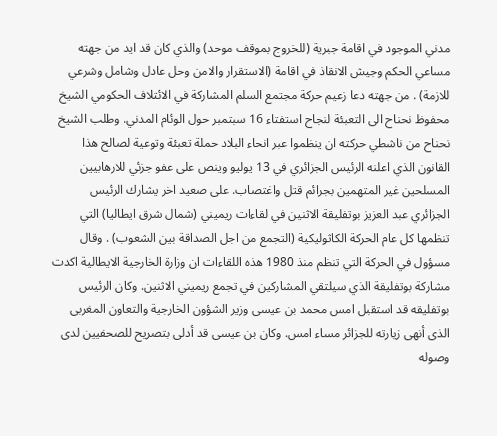مدني الموجود في اقامة جبرية (للخروج بموقف موحد) والذي كان قد ايد من جهته مساعي الحكم وجيش الانقاذ في اقامة (الاستقرار والامن وحل عادل وشامل وشرعي للازمة) . من جهته دعا زعيم حركة مجتمع السلم المشاركة في الائتلاف الحكومي الشيخ محفوظ نحناح الى التعبئة لنجاح استفتاء 16 سبتمبر حول الوئام المدني. وطلب الشيخ نحناح من ناشطي حركته ان ينظموا عبر انحاء البلاد حملة تعبئة وتوعية لصالح هذا القانون الذي اعلنه الرئيس الجزائري في 13 يوليو وينص على عفو جزئي للارهابيين المسلحين غير المتهمين بجرائم قتل واغتصاب. على صعيد اخر يشارك الرئيس الجزائري عبد العزيز بوتفليقة الاثنين في لقاءات ريميني (شمال شرق ايطاليا) التي تنظمها كل عام الحركة الكاثوليكية (التجمع من اجل الصداقة بين الشعوب) . وقال مسؤول في الحركة التي تنظم منذ 1980 هذه اللقاءات ان وزارة الخارجية الايطالية اكدت مشاركة بوتفليقة الذي سيلتقي المشاركين في تجمع ريميني الاثنين. وكان الرئيس بوتفليقه قد استقبل امس محمد بن عيسى وزير الشؤون الخارجية والتعاون المغربى الذى أنهى زيارته للجزائر مساء امس. وكان بن عيسى قد أدلى بتصريح للصحفيين لدى وصوله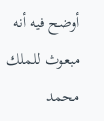أوضح فيه أنه مبعوث للملك محمد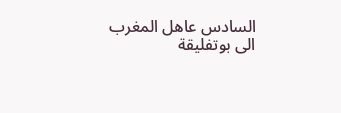السادس عاهل المغرب الى بوتفليقة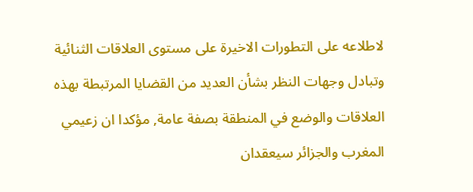لاطلاعه على التطورات الاخيرة على مستوى العلاقات الثنائية وتبادل وجهات النظر بشأن العديد من القضايا المرتبطة بهذه العلاقات والوضع في المنطقة بصفة عامة, مؤكدا ان زعيمي المغرب والجزائر سيعقدان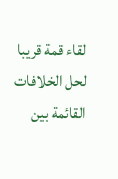لقاء قمة قريبا لحل الخلافات القائمة بين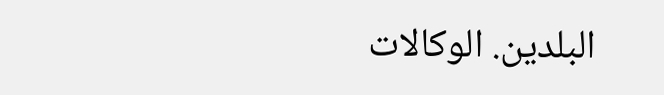البلدين. الوكالات